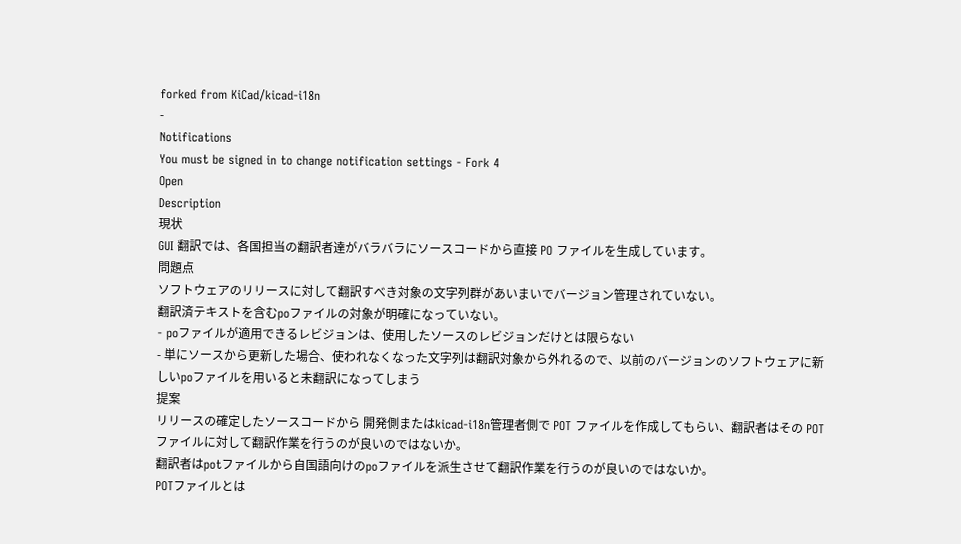forked from KiCad/kicad-i18n
-
Notifications
You must be signed in to change notification settings - Fork 4
Open
Description
現状
GUI 翻訳では、各国担当の翻訳者達がバラバラにソースコードから直接 PO ファイルを生成しています。
問題点
ソフトウェアのリリースに対して翻訳すべき対象の文字列群があいまいでバージョン管理されていない。
翻訳済テキストを含むpoファイルの対象が明確になっていない。
- poファイルが適用できるレビジョンは、使用したソースのレビジョンだけとは限らない
- 単にソースから更新した場合、使われなくなった文字列は翻訳対象から外れるので、以前のバージョンのソフトウェアに新しいpoファイルを用いると未翻訳になってしまう
提案
リリースの確定したソースコードから 開発側またはkicad-i18n管理者側で POT ファイルを作成してもらい、翻訳者はその POT ファイルに対して翻訳作業を行うのが良いのではないか。
翻訳者はpotファイルから自国語向けのpoファイルを派生させて翻訳作業を行うのが良いのではないか。
POTファイルとは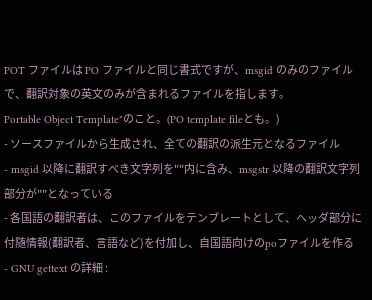POT ファイルは PO ファイルと同じ書式ですが、msgid のみのファイルで、翻訳対象の英文のみが含まれるファイルを指します。
Portable Object Template"のこと。(PO template fileとも。)
- ソースファイルから生成され、全ての翻訳の派生元となるファイル
- msgid 以降に翻訳すべき文字列を""内に含み、msgstr 以降の翻訳文字列部分が""となっている
- 各国語の翻訳者は、このファイルをテンプレートとして、ヘッダ部分に付随情報(翻訳者、言語など)を付加し、自国語向けのpoファイルを作る
- GNU gettext の詳細 :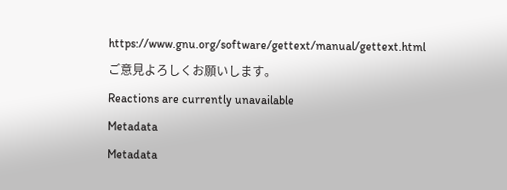https://www.gnu.org/software/gettext/manual/gettext.html
ご意見よろしくお願いします。
Reactions are currently unavailable
Metadata
Metadata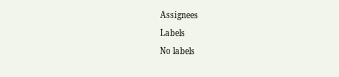Assignees
Labels
No labels